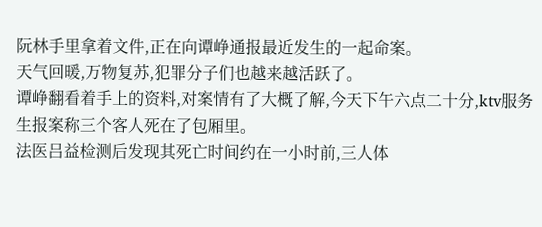阮林手里拿着文件,正在向谭峥通报最近发生的一起命案。
天气回暖,万物复苏,犯罪分子们也越来越活跃了。
谭峥翻看着手上的资料,对案情有了大概了解,今天下午六点二十分,ktv服务生报案称三个客人死在了包厢里。
法医吕益检测后发现其死亡时间约在一小时前,三人体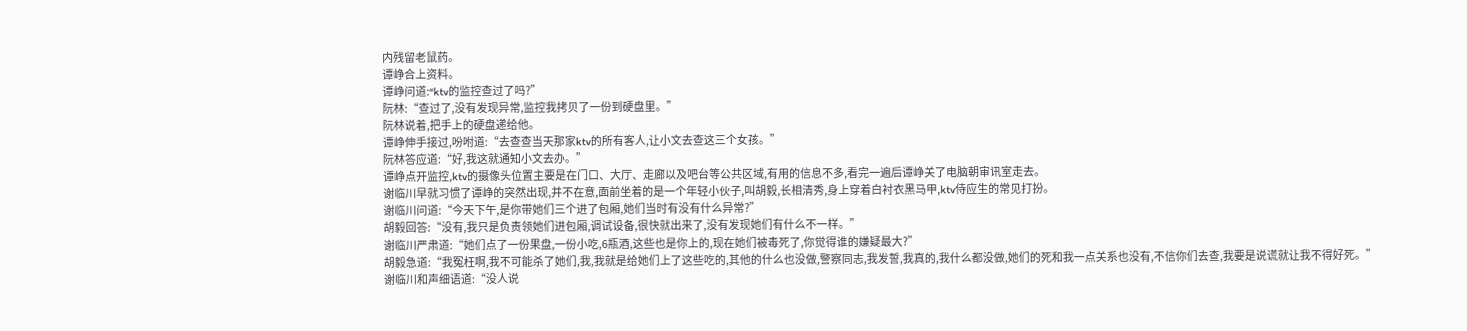内残留老鼠药。
谭峥合上资料。
谭峥问道:“ktv的监控查过了吗?”
阮林:“查过了,没有发现异常,监控我拷贝了一份到硬盘里。”
阮林说着,把手上的硬盘递给他。
谭峥伸手接过,吩咐道:“去查查当天那家ktv的所有客人,让小文去查这三个女孩。”
阮林答应道:“好,我这就通知小文去办。”
谭峥点开监控,ktv的摄像头位置主要是在门口、大厅、走廊以及吧台等公共区域,有用的信息不多,看完一遍后谭峥关了电脑朝审讯室走去。
谢临川早就习惯了谭峥的突然出现,并不在意,面前坐着的是一个年轻小伙子,叫胡毅,长相清秀,身上穿着白衬衣黑马甲,ktv侍应生的常见打扮。
谢临川问道:“今天下午,是你带她们三个进了包厢,她们当时有没有什么异常?”
胡毅回答:“没有,我只是负责领她们进包厢,调试设备,很快就出来了,没有发现她们有什么不一样。”
谢临川严肃道:“她们点了一份果盘,一份小吃,6瓶酒,这些也是你上的,现在她们被毒死了,你觉得谁的嫌疑最大?”
胡毅急道:“我冤枉啊,我不可能杀了她们,我,我就是给她们上了这些吃的,其他的什么也没做,警察同志,我发誓,我真的,我什么都没做,她们的死和我一点关系也没有,不信你们去查,我要是说谎就让我不得好死。”
谢临川和声细语道:“没人说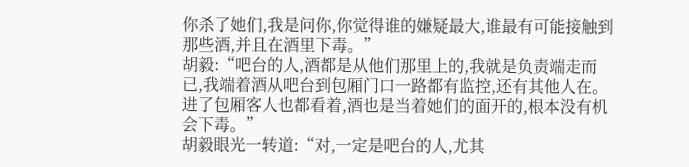你杀了她们,我是问你,你觉得谁的嫌疑最大,谁最有可能接触到那些酒,并且在酒里下毒。”
胡毅:“吧台的人,酒都是从他们那里上的,我就是负责端走而已,我端着酒从吧台到包厢门口一路都有监控,还有其他人在。进了包厢客人也都看着,酒也是当着她们的面开的,根本没有机会下毒。”
胡毅眼光一转道:“对,一定是吧台的人,尤其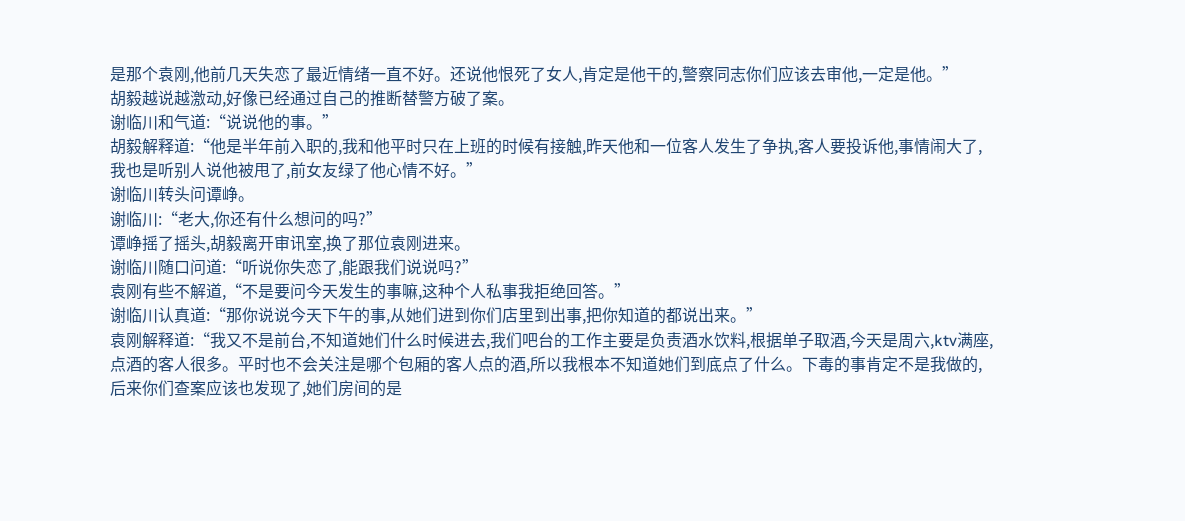是那个袁刚,他前几天失恋了最近情绪一直不好。还说他恨死了女人,肯定是他干的,警察同志你们应该去审他,一定是他。”
胡毅越说越激动,好像已经通过自己的推断替警方破了案。
谢临川和气道:“说说他的事。”
胡毅解释道:“他是半年前入职的,我和他平时只在上班的时候有接触,昨天他和一位客人发生了争执,客人要投诉他,事情闹大了,我也是听别人说他被甩了,前女友绿了他心情不好。”
谢临川转头问谭峥。
谢临川:“老大,你还有什么想问的吗?”
谭峥摇了摇头,胡毅离开审讯室,换了那位袁刚进来。
谢临川随口问道:“听说你失恋了,能跟我们说说吗?”
袁刚有些不解道,“不是要问今天发生的事嘛,这种个人私事我拒绝回答。”
谢临川认真道:“那你说说今天下午的事,从她们进到你们店里到出事,把你知道的都说出来。”
袁刚解释道:“我又不是前台,不知道她们什么时候进去,我们吧台的工作主要是负责酒水饮料,根据单子取酒,今天是周六,ktv满座,点酒的客人很多。平时也不会关注是哪个包厢的客人点的酒,所以我根本不知道她们到底点了什么。下毒的事肯定不是我做的,后来你们查案应该也发现了,她们房间的是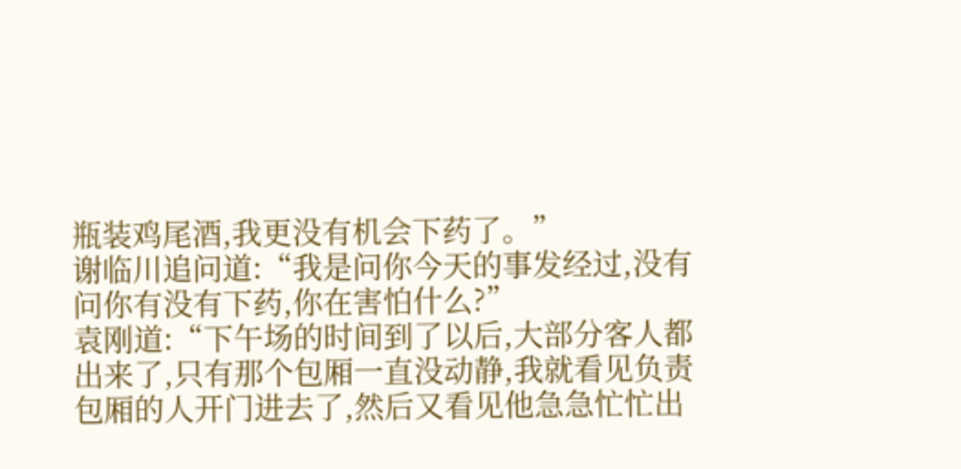瓶装鸡尾酒,我更没有机会下药了。”
谢临川追问道:“我是问你今天的事发经过,没有问你有没有下药,你在害怕什么?”
袁刚道:“下午场的时间到了以后,大部分客人都出来了,只有那个包厢一直没动静,我就看见负责包厢的人开门进去了,然后又看见他急急忙忙出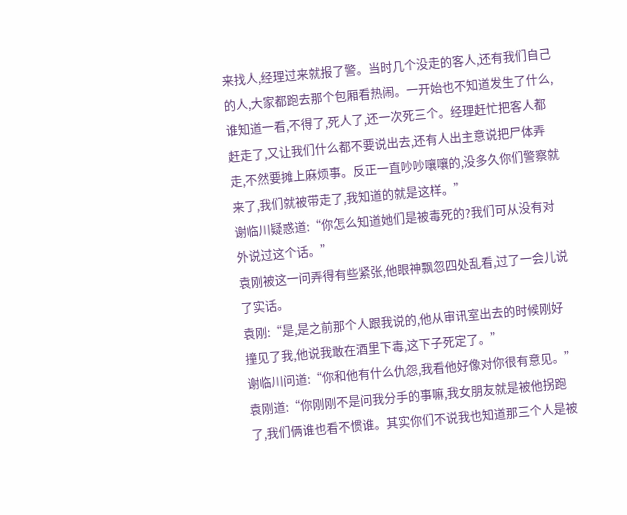来找人,经理过来就报了警。当时几个没走的客人,还有我们自己的人,大家都跑去那个包厢看热闹。一开始也不知道发生了什么,谁知道一看,不得了,死人了,还一次死三个。经理赶忙把客人都赶走了,又让我们什么都不要说出去,还有人出主意说把尸体弄走,不然要摊上麻烦事。反正一直吵吵嚷嚷的,没多久你们警察就来了,我们就被带走了,我知道的就是这样。”
谢临川疑惑道:“你怎么知道她们是被毒死的?我们可从没有对外说过这个话。”
袁刚被这一问弄得有些紧张,他眼神飘忽四处乱看,过了一会儿说了实话。
袁刚:“是,是之前那个人跟我说的,他从审讯室出去的时候刚好撞见了我,他说我敢在酒里下毒,这下子死定了。”
谢临川问道:“你和他有什么仇怨,我看他好像对你很有意见。”
袁刚道:“你刚刚不是问我分手的事嘛,我女朋友就是被他拐跑了,我们俩谁也看不惯谁。其实你们不说我也知道那三个人是被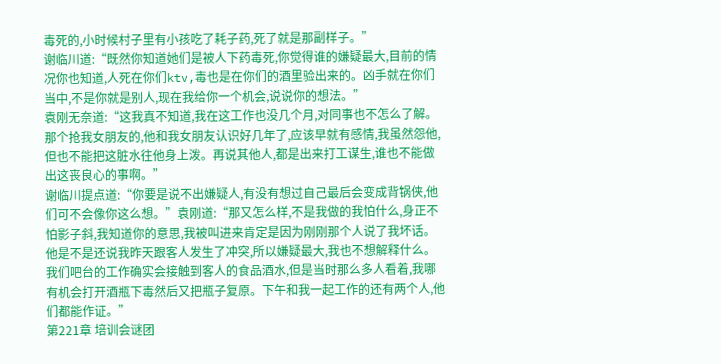毒死的,小时候村子里有小孩吃了耗子药,死了就是那副样子。”
谢临川道:“既然你知道她们是被人下药毒死,你觉得谁的嫌疑最大,目前的情况你也知道,人死在你们ktv,毒也是在你们的酒里验出来的。凶手就在你们当中,不是你就是别人,现在我给你一个机会,说说你的想法。”
袁刚无奈道:“这我真不知道,我在这工作也没几个月,对同事也不怎么了解。那个抢我女朋友的,他和我女朋友认识好几年了,应该早就有感情,我虽然怨他,但也不能把这脏水往他身上泼。再说其他人,都是出来打工谋生,谁也不能做出这丧良心的事啊。”
谢临川提点道:“你要是说不出嫌疑人,有没有想过自己最后会变成背锅侠,他们可不会像你这么想。”袁刚道:“那又怎么样,不是我做的我怕什么,身正不怕影子斜,我知道你的意思,我被叫进来肯定是因为刚刚那个人说了我坏话。他是不是还说我昨天跟客人发生了冲突,所以嫌疑最大,我也不想解释什么。我们吧台的工作确实会接触到客人的食品酒水,但是当时那么多人看着,我哪有机会打开酒瓶下毒然后又把瓶子复原。下午和我一起工作的还有两个人,他们都能作证。”
第221章 培训会谜团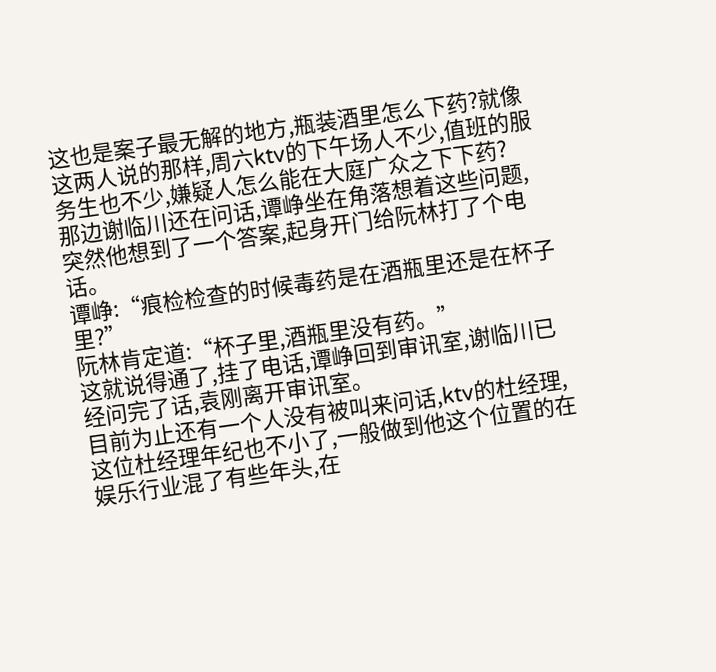这也是案子最无解的地方,瓶装酒里怎么下药?就像这两人说的那样,周六ktv的下午场人不少,值班的服务生也不少,嫌疑人怎么能在大庭广众之下下药?
那边谢临川还在问话,谭峥坐在角落想着这些问题,突然他想到了一个答案,起身开门给阮林打了个电话。
谭峥:“痕检检查的时候毒药是在酒瓶里还是在杯子里?”
阮林肯定道:“杯子里,酒瓶里没有药。”
这就说得通了,挂了电话,谭峥回到审讯室,谢临川已经问完了话,袁刚离开审讯室。
目前为止还有一个人没有被叫来问话,ktv的杜经理,这位杜经理年纪也不小了,一般做到他这个位置的在娱乐行业混了有些年头,在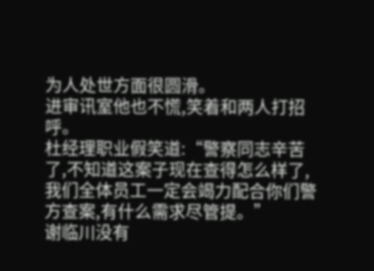为人处世方面很圆滑。
进审讯室他也不慌,笑着和两人打招呼。
杜经理职业假笑道:“警察同志辛苦了,不知道这案子现在查得怎么样了,我们全体员工一定会竭力配合你们警方查案,有什么需求尽管提。”
谢临川没有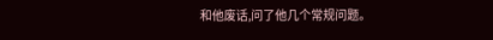和他废话,问了他几个常规问题。